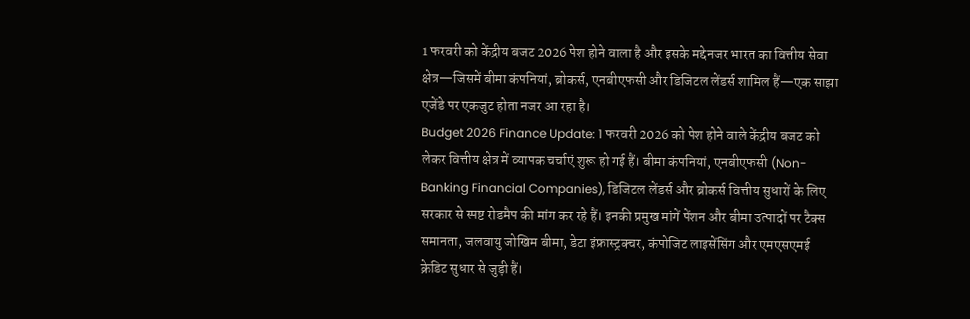1 फरवरी को केंद्रीय बजट 2026 पेश होने वाला है और इसके मद्देनजर भारत का वित्तीय सेवा क्षेत्र—जिसमें बीमा कंपनियां, ब्रोकर्स, एनबीएफसी और डिजिटल लेंडर्स शामिल हैं—एक साझा एजेंडे पर एकजुट होता नजर आ रहा है।
Budget 2026 Finance Update: 1 फरवरी 2026 को पेश होने वाले केंद्रीय बजट को लेकर वित्तीय क्षेत्र में व्यापक चर्चाएं शुरू हो गई हैं। बीमा कंपनियां, एनबीएफसी (Non-Banking Financial Companies), डिजिटल लेंडर्स और ब्रोकर्स वित्तीय सुधारों के लिए सरकार से स्पष्ट रोडमैप की मांग कर रहे हैं। इनकी प्रमुख मांगें पेंशन और बीमा उत्पादों पर टैक्स समानता, जलवायु जोखिम बीमा, डेटा इंफ्रास्ट्रक्चर, कंपोजिट लाइसेंसिंग और एमएसएमई क्रेडिट सुधार से जुड़ी हैं।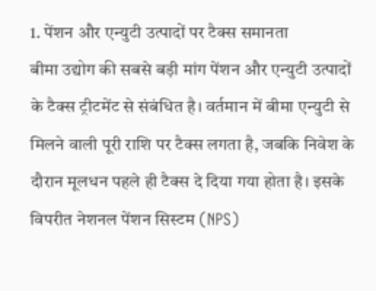1. पेंशन और एन्युटी उत्पादों पर टैक्स समानता
बीमा उद्योग की सबसे बड़ी मांग पेंशन और एन्युटी उत्पादों के टैक्स ट्रीटमेंट से संबंधित है। वर्तमान में बीमा एन्युटी से मिलने वाली पूरी राशि पर टैक्स लगता है, जबकि निवेश के दौरान मूलधन पहले ही टैक्स दे दिया गया होता है। इसके विपरीत नेशनल पेंशन सिस्टम (NPS)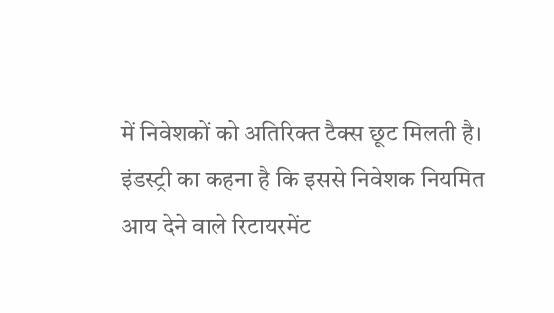में निवेशकों को अतिरिक्त टैक्स छूट मिलती है।
इंडस्ट्री का कहना है कि इससे निवेशक नियमित आय देने वाले रिटायरमेंट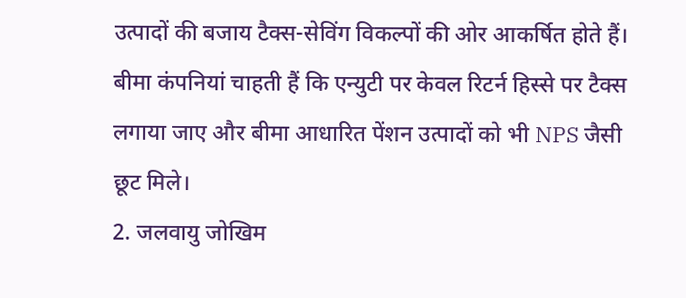उत्पादों की बजाय टैक्स-सेविंग विकल्पों की ओर आकर्षित होते हैं। बीमा कंपनियां चाहती हैं कि एन्युटी पर केवल रिटर्न हिस्से पर टैक्स लगाया जाए और बीमा आधारित पेंशन उत्पादों को भी NPS जैसी छूट मिले।
2. जलवायु जोखिम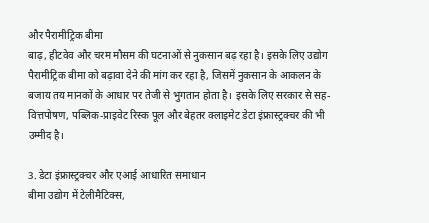और पैरामीट्रिक बीमा
बाढ़, हीटवेव और चरम मौसम की घटनाओं से नुकसान बढ़ रहा है। इसके लिए उद्योग पैरामीट्रिक बीमा को बढ़ावा देने की मांग कर रहा है, जिसमें नुकसान के आकलन के बजाय तय मानकों के आधार पर तेजी से भुगतान होता है। इसके लिए सरकार से सह-वित्तपोषण, पब्लिक-प्राइवेट रिस्क पूल और बेहतर क्लाइमेट डेटा इंफ्रास्ट्रक्चर की भी उम्मीद है।

3. डेटा इंफ्रास्ट्रक्चर और एआई आधारित समाधान
बीमा उद्योग में टेलीमैटिक्स,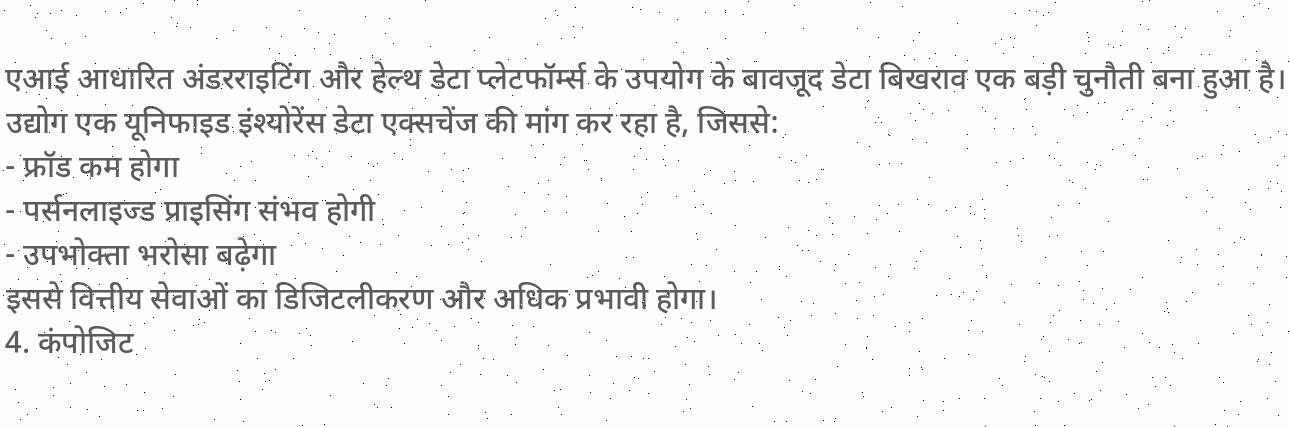एआई आधारित अंडरराइटिंग और हेल्थ डेटा प्लेटफॉर्म्स के उपयोग के बावजूद डेटा बिखराव एक बड़ी चुनौती बना हुआ है। उद्योग एक यूनिफाइड इंश्योरेंस डेटा एक्सचेंज की मांग कर रहा है, जिससे:
- फ्रॉड कम होगा
- पर्सनलाइज्ड प्राइसिंग संभव होगी
- उपभोक्ता भरोसा बढ़ेगा
इससे वित्तीय सेवाओं का डिजिटलीकरण और अधिक प्रभावी होगा।
4. कंपोजिट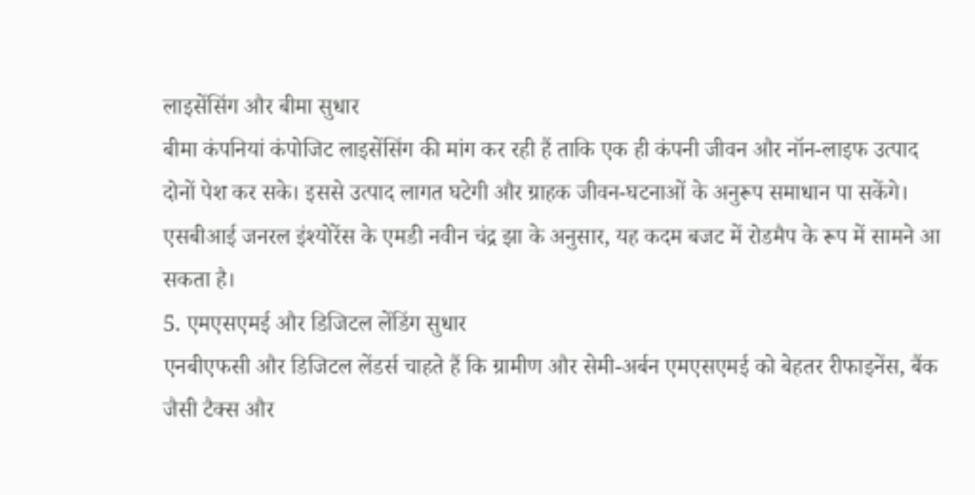लाइसेंसिंग और बीमा सुधार
बीमा कंपनियां कंपोजिट लाइसेंसिंग की मांग कर रही हैं ताकि एक ही कंपनी जीवन और नॉन-लाइफ उत्पाद दोनों पेश कर सके। इससे उत्पाद लागत घटेगी और ग्राहक जीवन-घटनाओं के अनुरूप समाधान पा सकेंगे। एसबीआई जनरल इंश्योरेंस के एमडी नवीन चंद्र झा के अनुसार, यह कदम बजट में रोडमैप के रूप में सामने आ सकता है।
5. एमएसएमई और डिजिटल लेंडिंग सुधार
एनबीएफसी और डिजिटल लेंडर्स चाहते हैं कि ग्रामीण और सेमी-अर्बन एमएसएमई को बेहतर रीफाइनेंस, बैंक जैसी टैक्स और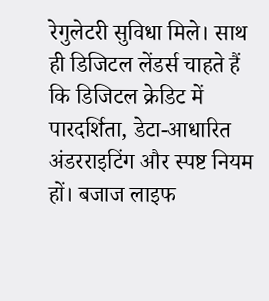रेगुलेटरी सुविधा मिले। साथ ही डिजिटल लेंडर्स चाहते हैं कि डिजिटल क्रेडिट में पारदर्शिता, डेटा-आधारित अंडरराइटिंग और स्पष्ट नियम हों। बजाज लाइफ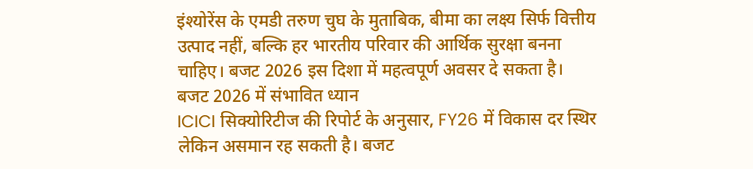इंश्योरेंस के एमडी तरुण चुघ के मुताबिक, बीमा का लक्ष्य सिर्फ वित्तीय उत्पाद नहीं, बल्कि हर भारतीय परिवार की आर्थिक सुरक्षा बनना चाहिए। बजट 2026 इस दिशा में महत्वपूर्ण अवसर दे सकता है।
बजट 2026 में संभावित ध्यान
ICICI सिक्योरिटीज की रिपोर्ट के अनुसार, FY26 में विकास दर स्थिर लेकिन असमान रह सकती है। बजट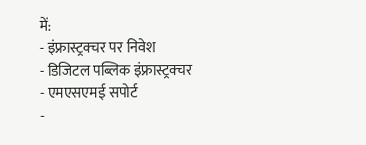में:
- इंफ्रास्ट्रक्चर पर निवेश
- डिजिटल पब्लिक इंफ्रास्ट्रक्चर
- एमएसएमई सपोर्ट
-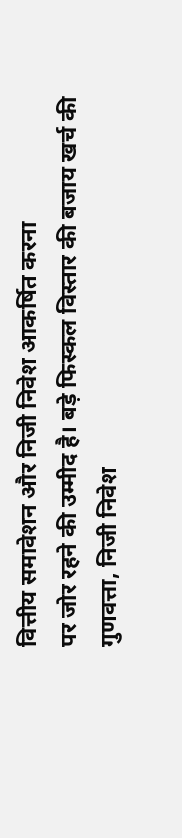वित्तीय समावेशन और निजी निवेश आकर्षित करना
पर जोर रहने की उम्मीद है। बड़े फिस्कल विस्तार की बजाय खर्च की गुणवत्ता, निजी निवेश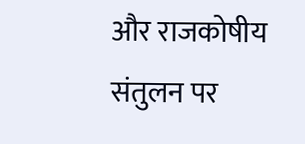और राजकोषीय संतुलन पर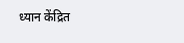ध्यान केंद्रित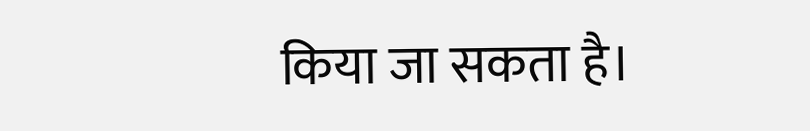किया जा सकता है।